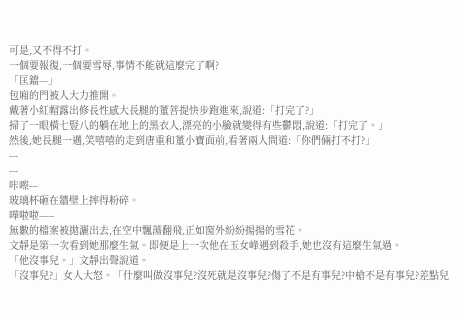可是,又不得不打。
一個要報復,一個要雪辱,事情不能就這麼完了啊?
「匡鐺---」
包廂的門被人大力推開。
戴著小紅帽露出修長性感大長腿的董菩提快步跑進來,說道:「打完了?」
掃了一眼橫七豎八的躺在地上的黑衣人,漂亮的小臉就變得有些鬱悶,說道:「打完了。」
然後,她長腿一邁,笑嘻嘻的走到唐重和董小寶面前,看著兩人問道:「你們倆打不打?」
---
---
咔嚓---
玻璃杯砸在牆壁上摔得粉碎。
嘩啦啦-----
無數的檔案被拋灑出去,在空中飄蕩翻飛,正如窗外紛紛揚揚的雪花。
文靜是第一次看到她那麼生氣。即便是上一次他在玉女峰遇到殺手,她也沒有這麼生氣過。
「他沒事兒。」文靜出聲說道。
「沒事兒?」女人大怒。「什麼叫做沒事兒?沒死就是沒事兒?傷了不是有事兒?中槍不是有事兒?差點兒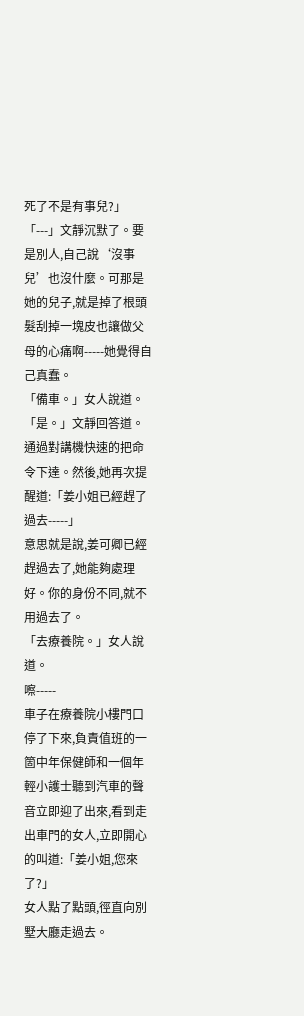死了不是有事兒?」
「---」文靜沉默了。要是別人,自己說‘沒事兒’也沒什麼。可那是她的兒子,就是掉了根頭髮刮掉一塊皮也讓做父母的心痛啊-----她覺得自己真蠢。
「備車。」女人說道。
「是。」文靜回答道。通過對講機快速的把命令下達。然後,她再次提醒道:「姜小姐已經趕了過去-----」
意思就是說,姜可卿已經趕過去了,她能夠處理好。你的身份不同,就不用過去了。
「去療養院。」女人說道。
嚓-----
車子在療養院小樓門口停了下來,負責值班的一箇中年保健師和一個年輕小護士聽到汽車的聲音立即迎了出來,看到走出車門的女人,立即開心的叫道:「姜小姐,您來了?」
女人點了點頭,徑直向別墅大廳走過去。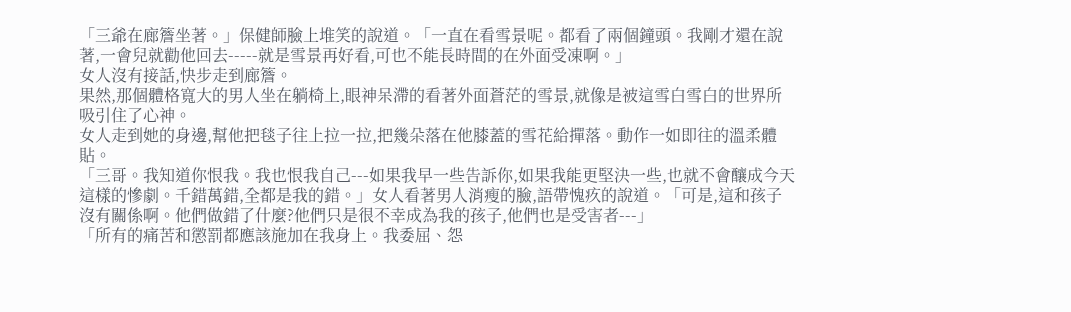「三爺在廊簷坐著。」保健師臉上堆笑的說道。「一直在看雪景呢。都看了兩個鐘頭。我剛才還在說著,一會兒就勸他回去-----就是雪景再好看,可也不能長時間的在外面受凍啊。」
女人沒有接話,快步走到廊簷。
果然,那個體格寬大的男人坐在躺椅上,眼神呆滯的看著外面蒼茫的雪景,就像是被這雪白雪白的世界所吸引住了心神。
女人走到她的身邊,幫他把毯子往上拉一拉,把幾朵落在他膝蓋的雪花給撣落。動作一如即往的溫柔體貼。
「三哥。我知道你恨我。我也恨我自己---如果我早一些告訴你,如果我能更堅決一些,也就不會釀成今天這樣的慘劇。千錯萬錯,全都是我的錯。」女人看著男人消瘦的臉,語帶愧疚的說道。「可是,這和孩子沒有關係啊。他們做錯了什麼?他們只是很不幸成為我的孩子,他們也是受害者---」
「所有的痛苦和懲罰都應該施加在我身上。我委屈、怨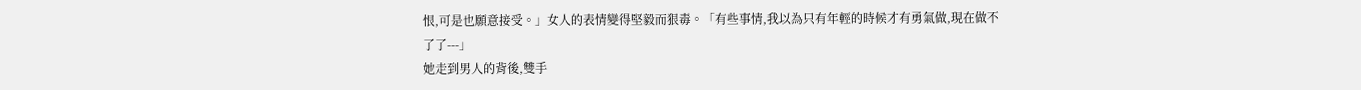恨,可是也願意接受。」女人的表情變得堅毅而狠毒。「有些事情,我以為只有年輕的時候才有勇氣做,現在做不了了---」
她走到男人的背後,雙手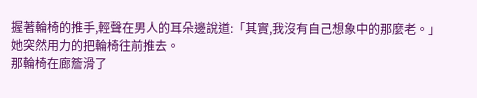握著輪椅的推手,輕聲在男人的耳朵邊說道:「其實,我沒有自己想象中的那麼老。」
她突然用力的把輪椅往前推去。
那輪椅在廊簷滑了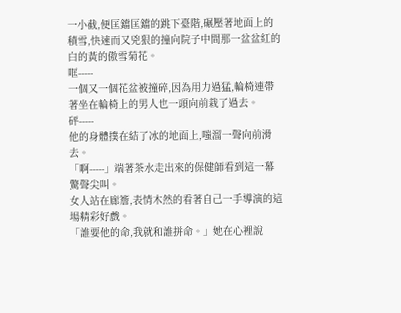一小截,便匡鐺匡鐺的跳下臺階,碾壓著地面上的積雪,快速而又兇狠的撞向院子中間那一盆盆紅的白的黃的傲雪菊花。
哐-----
一個又一個花盆被撞碎,因為用力過猛,輪椅連帶著坐在輪椅上的男人也一頭向前栽了過去。
砰-----
他的身體撲在結了冰的地面上,嗤溜一聲向前滑去。
「啊-----」端著茶水走出來的保健師看到這一幕驚聲尖叫。
女人站在廊簷,表情木然的看著自己一手導演的這場精彩好戲。
「誰要他的命,我就和誰拼命。」她在心裡說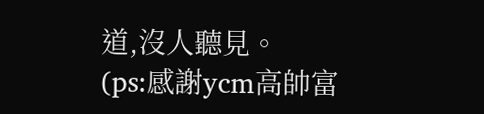道,沒人聽見。
(ps:感謝ycm高帥富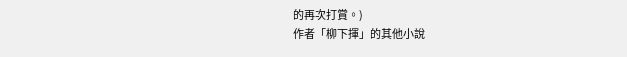的再次打賞。)
作者「柳下揮」的其他小說